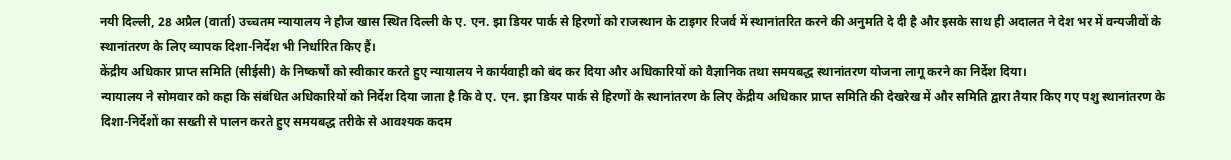नयी दिल्ली, 28 अप्रैल (वार्ता) उच्चतम न्यायालय ने हौज खास स्थित दिल्ली के ए. एन. झा डियर पार्क से हिरणों को राजस्थान के टाइगर रिजर्व में स्थानांतरित करने की अनुमति दे दी है और इसके साथ ही अदालत ने देश भर में वन्यजीवों के स्थानांतरण के लिए व्यापक दिशा-निर्देश भी निर्धारित किए हैं।
केंद्रीय अधिकार प्राप्त समिति (सीईसी) के निष्कर्षों को स्वीकार करते हुए न्यायालय ने कार्यवाही को बंद कर दिया और अधिकारियों को वैज्ञानिक तथा समयबद्ध स्थानांतरण योजना लागू करने का निर्देश दिया।
न्यायालय ने सोमवार को कहा कि संबंधित अधिकारियों को निर्देश दिया जाता है कि वे ए. एन. झा डियर पार्क से हिरणों के स्थानांतरण के लिए केंद्रीय अधिकार प्राप्त समिति की देखरेख में और समिति द्वारा तैयार किए गए पशु स्थानांतरण के दिशा-निर्देशों का सख्ती से पालन करते हुए समयबद्ध तरीके से आवश्यक कदम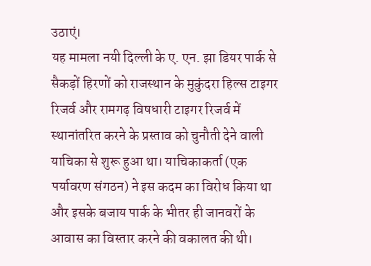उठाएं।
यह मामला नयी दिल्ली के ए. एन. झा डियर पार्क से सैकड़ों हिरणों को राजस्थान के मुकुंदरा हिल्स टाइगर रिजर्व और रामगढ़ विषधारी टाइगर रिजर्व में स्थानांतरित करने के प्रस्ताव को चुनौती देने वाली याचिका से शुरू हुआ था। याचिकाकर्ता (एक पर्यावरण संगठन) ने इस कदम का विरोध किया था और इसके बजाय पार्क के भीतर ही जानवरों के आवास का विस्तार करने की वकालत की थी।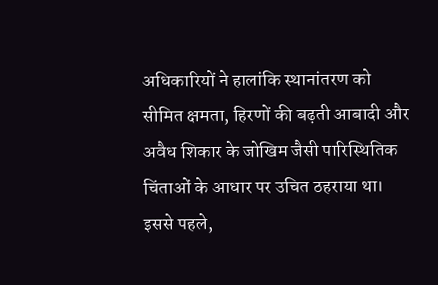अधिकारियों ने हालांकि स्थानांतरण को सीमित क्षमता, हिरणों की बढ़ती आबादी और अवैध शिकार के जोखिम जैसी पारिस्थितिक चिंताओं के आधार पर उचित ठहराया था।
इससे पहले,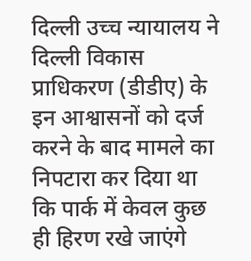दिल्ली उच्च न्यायालय ने दिल्ली विकास प्राधिकरण (डीडीए) के इन आश्वासनों को दर्ज करने के बाद मामले का निपटारा कर दिया था कि पार्क में केवल कुछ ही हिरण रखे जाएंगे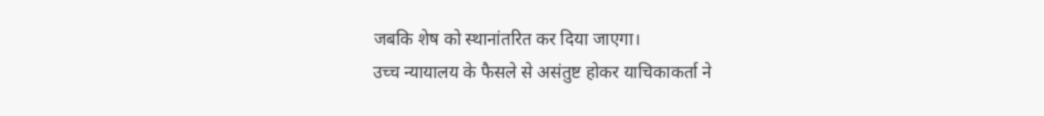जबकि शेष को स्थानांतरित कर दिया जाएगा।
उच्च न्यायालय के फैसले से असंतुष्ट होकर याचिकाकर्ता ने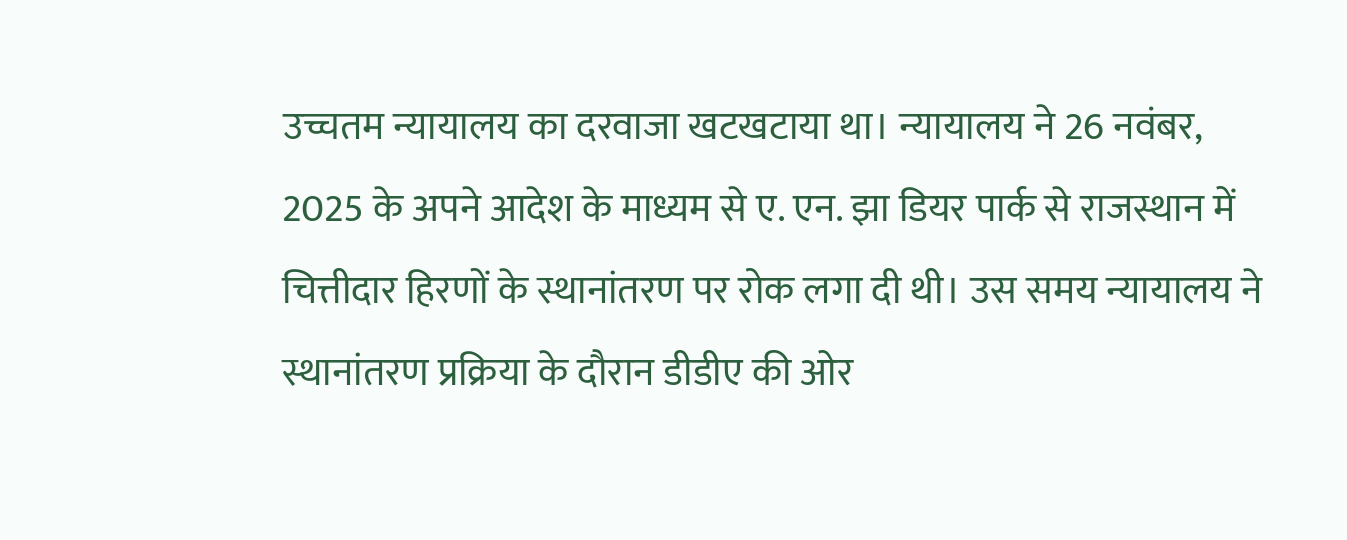उच्चतम न्यायालय का दरवाजा खटखटाया था। न्यायालय ने 26 नवंबर, 2025 के अपने आदेश के माध्यम से ए. एन. झा डियर पार्क से राजस्थान में चित्तीदार हिरणों के स्थानांतरण पर रोक लगा दी थी। उस समय न्यायालय ने स्थानांतरण प्रक्रिया के दौरान डीडीए की ओर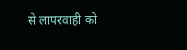से लापरवाही को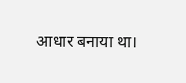आधार बनाया था।